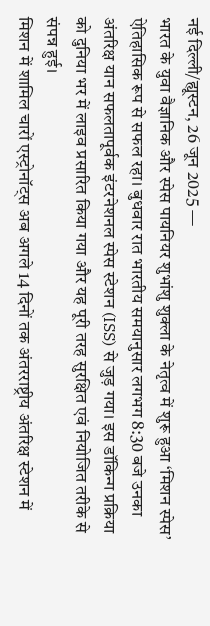नई दिल्ली/ह्यूस्टन, 26 जून 2025 —
भारत के युवा वैज्ञानिक और स्पेस पायनियर शुभांशु शुक्ला के नेतृत्व में शुरू हुआ ‘मिशन स्पेस’ ऐतिहासिक रूप से सफल रहा। बुधवार रात भारतीय समयानुसार लगभग 8:30 बजे उनका अंतरिक्ष यान सफलतापूर्वक इंटरनेशनल स्पेस स्टेशन (ISS) से जुड़ गया। इस डॉकिन्ग प्रक्रिया को दुनिया भर में लाइव प्रसारित किया गया और यह पूरी तरह सुरक्षित एवं नियोजित तरीके से संपन्न हुई।
मिशन में शामिल चारों एस्ट्रोनॉट्स अब अगले 14 दिनों तक अंतरराष्ट्रीय अंतरिक्ष स्टेशन में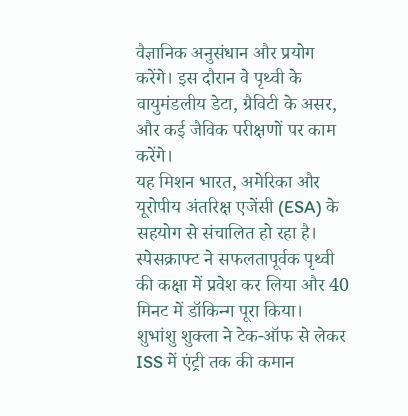वैज्ञानिक अनुसंधान और प्रयोग करेंगे। इस दौरान वे पृथ्वी के वायुमंडलीय डेटा, ग्रैविटी के असर, और कई जैविक परीक्षणों पर काम करेंगे।
यह मिशन भारत, अमेरिका और यूरोपीय अंतरिक्ष एजेंसी (ESA) के सहयोग से संचालित हो रहा है।
स्पेसक्राफ्ट ने सफलतापूर्वक पृथ्वी की कक्षा में प्रवेश कर लिया और 40 मिनट में डॉकिन्ग पूरा किया।
शुभांशु शुक्ला ने टेक-ऑफ से लेकर ISS में एंट्री तक की कमान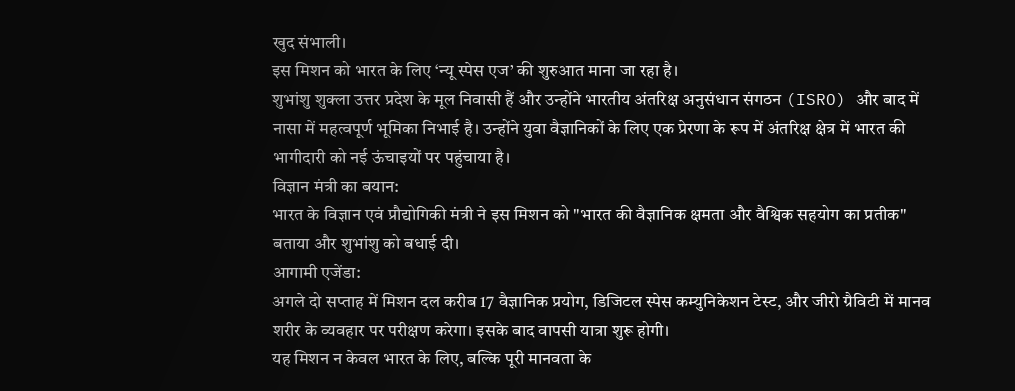खुद संभाली।
इस मिशन को भारत के लिए ‘न्यू स्पेस एज’ की शुरुआत माना जा रहा है।
शुभांशु शुक्ला उत्तर प्रदेश के मूल निवासी हैं और उन्होंने भारतीय अंतरिक्ष अनुसंधान संगठन (ISRO) और बाद में नासा में महत्वपूर्ण भूमिका निभाई है। उन्होंने युवा वैज्ञानिकों के लिए एक प्रेरणा के रूप में अंतरिक्ष क्षेत्र में भारत की भागीदारी को नई ऊंचाइयों पर पहुंचाया है।
विज्ञान मंत्री का बयान:
भारत के विज्ञान एवं प्रौद्योगिकी मंत्री ने इस मिशन को "भारत की वैज्ञानिक क्षमता और वैश्विक सहयोग का प्रतीक" बताया और शुभांशु को बधाई दी।
आगामी एजेंडा:
अगले दो सप्ताह में मिशन दल करीब 17 वैज्ञानिक प्रयोग, डिजिटल स्पेस कम्युनिकेशन टेस्ट, और जीरो ग्रैविटी में मानव शरीर के व्यवहार पर परीक्षण करेगा। इसके बाद वापसी यात्रा शुरू होगी।
यह मिशन न केवल भारत के लिए, बल्कि पूरी मानवता के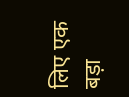लिए एक बड़ा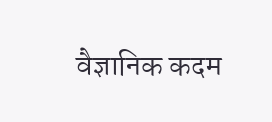वैज्ञानिक कदम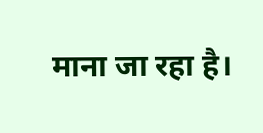माना जा रहा है।